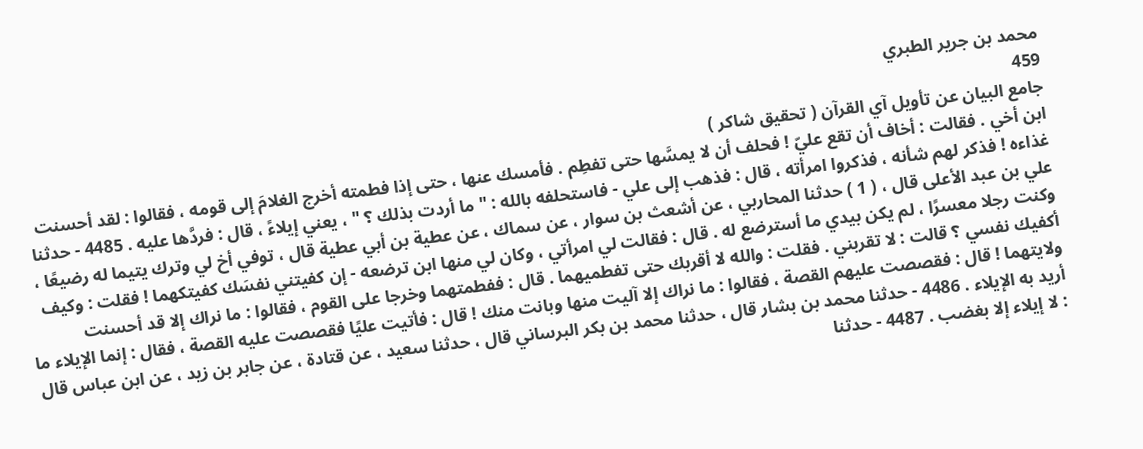محمد بن جرير الطبري
459
جامع البيان عن تأويل آي القرآن ( تحقيق شاكر )
ابن أخي . فقالت : أخاف أن تقع عليّ ! فحلف أن لا يمسَّها حتى تفطِم . فأمسك عنها ، حتى إذا فطمته أخرج الغلامَ إلى قومه ، فقالوا : لقد أحسنت غذاءه ! فذكر لهم شأنه ، فذكروا امرأته ، قال : فذهب إلى علي - فاستحلفه بالله : " ما أردت بذلك ؟ " ، يعني إيلاءً ، قال : فردَّها عليه . 4485 - حدثنا علي بن عبد الأعلى قال ، ( 1 ) حدثنا المحاربي ، عن أشعث بن سوار ، عن سماك ، عن عطية بن أبي عطية قال ، توفي أخ لي وترك يتيما له رضيعًا ، وكنت رجلا معسرًا ، لم يكن بيدي ما أسترضع له . قال : فقالت لي امرأتي ، وكان لي منها ابن ترضعه - إن كفيتني نفسَك كفيتكهما ! فقلت : وكيف أكفيك نفسي ؟ قالت : لا تقربني . فقلت : والله لا أقربك حتى تفطميهما . قال : ففطمتهما وخرجا على القوم ، فقالوا : ما نراك إلا قد أحسنت ولايتهما ! قال : فقصصت عليهم القصة ، فقالوا : ما نراك إلا آليت منها وبانت منك ! قال : فأتيت عليًا فقصصت عليه القصة ، فقال : إنما الإيلاء ما أريد به الإيلاء . 4486 - حدثنا محمد بن بشار قال ، حدثنا محمد بن بكر البرساني قال ، حدثنا سعيد ، عن قتادة ، عن جابر بن زيد ، عن ابن عباس قال : لا إيلاء إلا بغضب . 4487 - حدثنا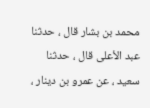محمد بن بشار قال ، حدثنا عبد الأعلى قال ، حدثنا سعيد ، عن عمرو بن دينار ،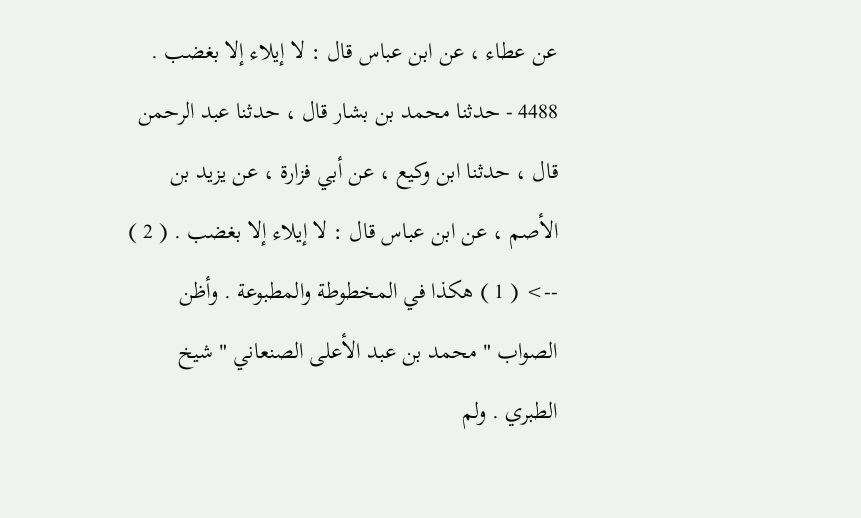عن عطاء ، عن ابن عباس قال : لا إيلاء إلا بغضب . 4488 - حدثنا محمد بن بشار قال ، حدثنا عبد الرحمن قال ، حدثنا ابن وكيع ، عن أبي فزارة ، عن يزيد بن الأصم ، عن ابن عباس قال : لا إيلاء إلا بغضب . ( 2 )
--> ( 1 ) هكذا في المخطوطة والمطبوعة . وأظن الصواب " محمد بن عبد الأعلى الصنعاني " شيخ الطبري . ولم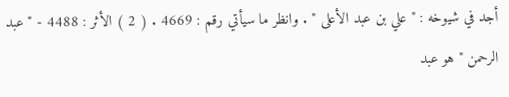أجد في شيوخه : " علي بن عبد الأعلى " . وانظر ما سيأتي رقم : 4669 . ( 2 ) الأثر : 4488 - " عبد الرحمن " هو عبد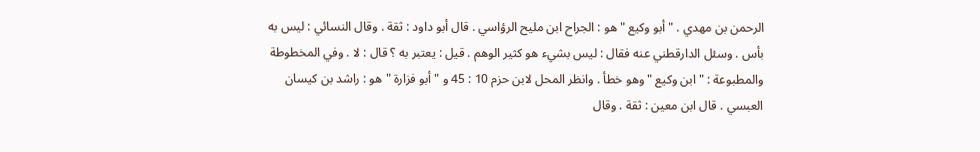الرحمن بن مهدي . " أبو وكيع " هو : الجراح ابن مليح الرؤاسي . قال أبو داود : ثقة . وقال النسائي : ليس به بأس . وسئل الدارقطني عنه فقال : ليس بشيء هو كثير الوهم . قيل : يعتبر به ؟ قال : لا . وفي المخطوطة والمطبوعة : " ابن وكيع " وهو خطأ . وانظر المحل لابن حزم 10 : 45 و " أبو فزارة " هو : راشد بن كيسان العبسي . قال ابن معين : ثقة . وقال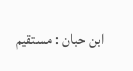ابن حبان : مستقيم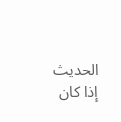الحديث إذا كان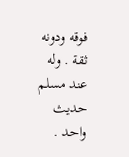فوقه ودونه ثقة . وله عند مسلم حديث واحد .